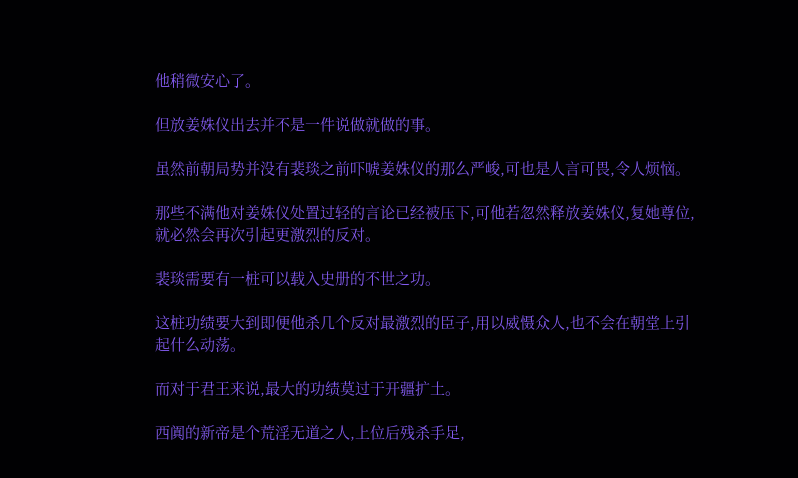他稍微安心了。

但放姜姝仪出去并不是一件说做就做的事。

虽然前朝局势并没有裴琰之前吓唬姜姝仪的那么严峻,可也是人言可畏,令人烦恼。

那些不满他对姜姝仪处置过轻的言论已经被压下,可他若忽然释放姜姝仪,复她尊位,就必然会再次引起更激烈的反对。

裴琰需要有一桩可以载入史册的不世之功。

这桩功绩要大到即便他杀几个反对最激烈的臣子,用以威慑众人,也不会在朝堂上引起什么动荡。

而对于君王来说,最大的功绩莫过于开疆扩土。

西阗的新帝是个荒淫无道之人,上位后残杀手足,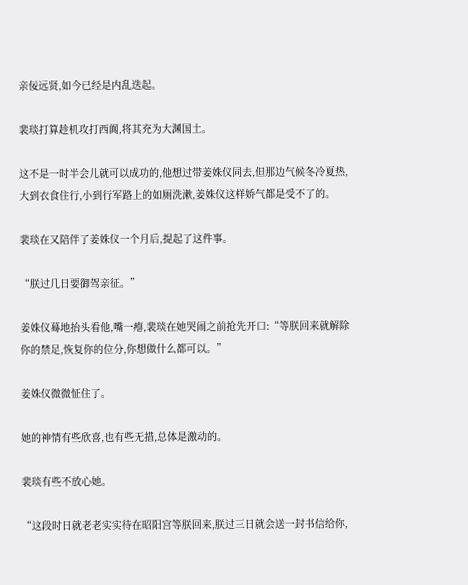亲佞远贤,如今已经是内乱迭起。

裴琰打算趁机攻打西阗,将其充为大渊国土。

这不是一时半会儿就可以成功的,他想过带姜姝仪同去,但那边气候冬冷夏热,大到衣食住行,小到行军路上的如厕洗漱,姜姝仪这样娇气都是受不了的。

裴琰在又陪伴了姜姝仪一个月后,提起了这件事。

“朕过几日要御驾亲征。”

姜姝仪蓦地抬头看他,嘴一瘪,裴琰在她哭闹之前抢先开口:“等朕回来就解除你的禁足,恢复你的位分,你想做什么都可以。”

姜姝仪微微怔住了。

她的神情有些欣喜,也有些无措,总体是激动的。

裴琰有些不放心她。

“这段时日就老老实实待在昭阳宫等朕回来,朕过三日就会送一封书信给你,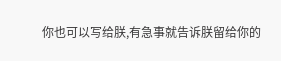你也可以写给朕,有急事就告诉朕留给你的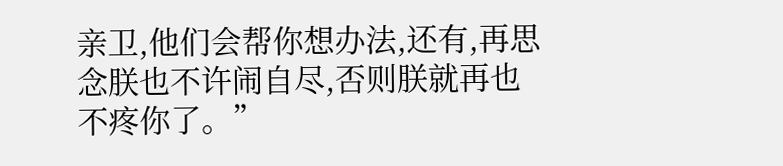亲卫,他们会帮你想办法,还有,再思念朕也不许闹自尽,否则朕就再也不疼你了。”